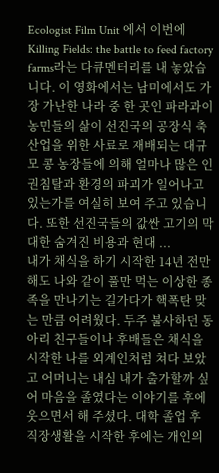Ecologist Film Unit 에서 이번에 Killing Fields: the battle to feed factory farms라는 다큐멘터리를 내 놓았습니다. 이 영화에서는 남미에서도 가장 가난한 나라 중 한 곳인 파라과이 농민들의 삶이 선진국의 공장식 축산업을 위한 사료로 재배되는 대규모 콩 농장들에 의해 얼마나 많은 인권침탈과 환경의 파괴가 일어나고 있는가를 여실히 보여 주고 있습니다. 또한 선진국들의 값싼 고기의 막대한 숨겨진 비용과 현대 ...
내가 채식을 하기 시작한 14년 전만 해도 나와 같이 풀만 먹는 이상한 종족을 만나기는 길가다가 핵폭탄 맞는 만큼 어려웠다. 두주 불사하던 동아리 친구들이나 후배들은 채식을 시작한 나를 외계인처럼 쳐다 보았고 어머니는 내심 내가 출가할까 싶어 마음을 졸였다는 이야기를 후에 웃으면서 해 주셨다. 대학 졸업 후 직장생활을 시작한 후에는 개인의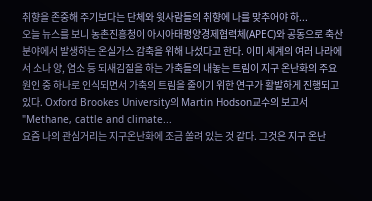취향을 존중해 주기보다는 단체와 윗사람들의 취향에 나를 맞추어야 하...
오늘 뉴스를 보니 농촌진흥청이 아시아태평양경제협력체(APEC)와 공동으로 축산 분야에서 발생하는 온실가스 감축을 위해 나섰다고 한다. 이미 세계의 여러 나라에서 소나 양, 염소 등 되새김질을 하는 가축들의 내놓는 트림이 지구 온난화의 주요 원인 중 하나로 인식되면서 가축의 트림을 줄이기 위한 연구가 활발하게 진행되고 있다. Oxford Brookes University의 Martin Hodson교수의 보고서 "Methane, cattle and climate...
요즘 나의 관심거리는 지구온난화에 조금 쏠려 있는 것 같다. 그것은 지구 온난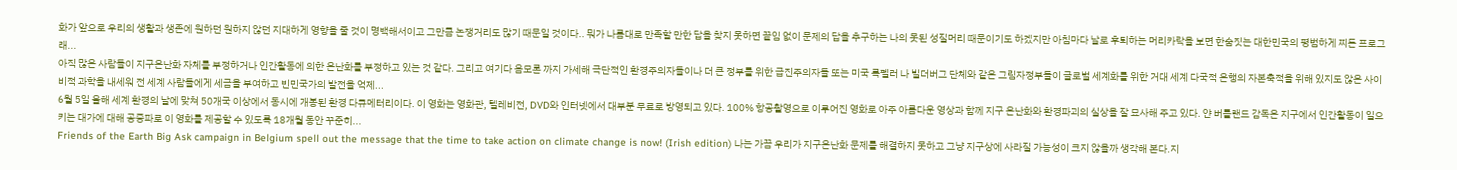화가 앞으로 우리의 생활과 생존에 원하던 원하지 않던 지대하게 영향을 줄 것이 명백해서이고 그만큼 논쟁거리도 많기 때문일 것이다.. 뭐가 나름대로 만족할 만한 답을 찾지 못하면 끝임 없이 문제의 답을 추구하는 나의 못된 성질머리 때문이기도 하겠지만 아침마다 날로 후퇴하는 머리카락을 보면 한숨짓는 대한민국의 평범하게 찌든 프로그래...
아직 많은 사람들이 지구온난화 자체를 부정하거나 인간활동에 의한 온난화를 부정하고 있는 것 같다. 그리고 여기다 음모론 까지 가세해 극단적인 환경주의자들이나 더 큰 정부를 위한 급진주의자들 또는 미국 록펠러 나 빌더버그 단체와 같은 그림자정부들이 글로벌 세계화를 위한 거대 세계 다국적 은행의 자본축적을 위해 있지도 않은 사이비적 과학을 내세워 전 세계 사람들에게 세금을 부여하고 빈민국가의 발전을 억제...
6월 5일 올해 세계 환경의 날에 맞쳐 50개국 이상에서 동시에 개봉된 환경 다큐메터리이다. 이 영화는 영화관, 텔레비전, DVD와 인터넷에서 대부분 무료로 방영되고 있다. 100% 항공촬영으로 이루어진 영화로 아주 아름다운 영상과 함께 지구 온난화와 환경파괴의 실상을 잘 묘사해 주고 있다. 얀 버틀랜드 감독은 지구에서 인간활동이 일으키는 대가에 대해 공중파로 이 영화를 제공할 수 있도록 18개월 동안 꾸준히...
Friends of the Earth Big Ask campaign in Belgium spell out the message that the time to take action on climate change is now! (Irish edition) 나는 가끔 우리가 지구온난화 문제를 해결하지 못하고 그냥 지구상에 사라질 가능성이 크지 않을까 생각해 본다.지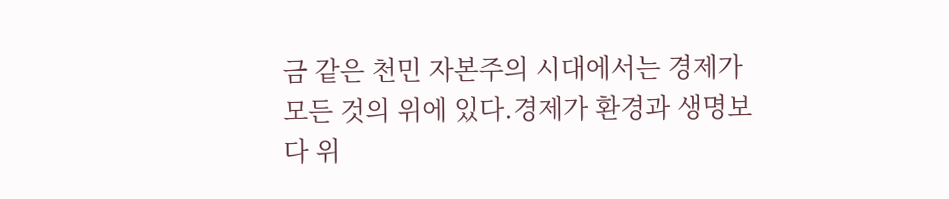금 같은 천민 자본주의 시대에서는 경제가 모든 것의 위에 있다.경제가 환경과 생명보다 위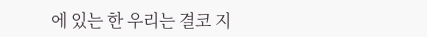에 있는 한 우리는 결코 지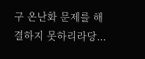구 온난화 문제를 해결하지 못하리라당...